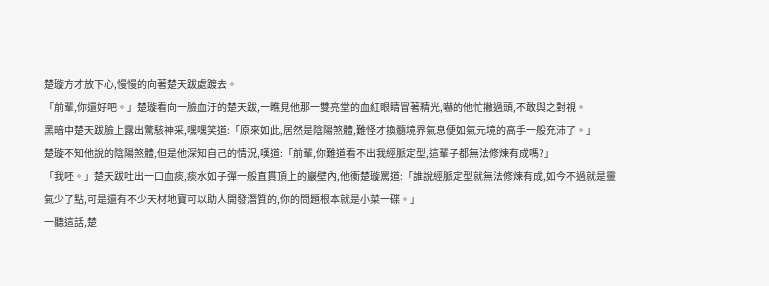楚璇方才放下心,慢慢的向著楚天跋處踱去。
「前輩,你還好吧。」楚璇看向一臉血汙的楚天跋,一瞧見他那一雙亮堂的血紅眼睛冒著精光,嚇的他忙撇過頭,不敢與之對視。
黑暗中楚天跋臉上露出驚駭神采,嘿嘿笑道:「原來如此,居然是陰陽煞體,難怪才換髓境界氣息便如氣元境的高手一般充沛了。」
楚璇不知他說的陰陽煞體,但是他深知自己的情況,嘆道:「前輩,你難道看不出我經脈定型,這輩子都無法修煉有成嗎?」
「我呸。」楚天跋吐出一口血痰,痰水如子彈一般直貫頂上的巖壁內,他衝楚璇罵道:「誰說經脈定型就無法修煉有成,如今不過就是靈氣少了點,可是還有不少天材地寶可以助人開發潛質的,你的問題根本就是小菜一碟。」
一聽這話,楚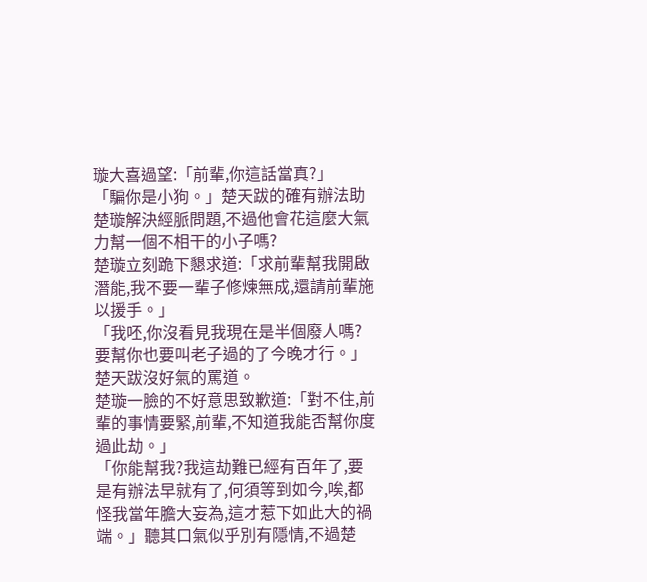璇大喜過望:「前輩,你這話當真?」
「騙你是小狗。」楚天跋的確有辦法助楚璇解決經脈問題,不過他會花這麼大氣力幫一個不相干的小子嗎?
楚璇立刻跪下懇求道:「求前輩幫我開啟潛能,我不要一輩子修煉無成,還請前輩施以援手。」
「我呸,你沒看見我現在是半個廢人嗎?要幫你也要叫老子過的了今晚才行。」楚天跋沒好氣的罵道。
楚璇一臉的不好意思致歉道:「對不住,前輩的事情要緊,前輩,不知道我能否幫你度過此劫。」
「你能幫我?我這劫難已經有百年了,要是有辦法早就有了,何須等到如今,唉,都怪我當年膽大妄為,這才惹下如此大的禍端。」聽其口氣似乎別有隱情,不過楚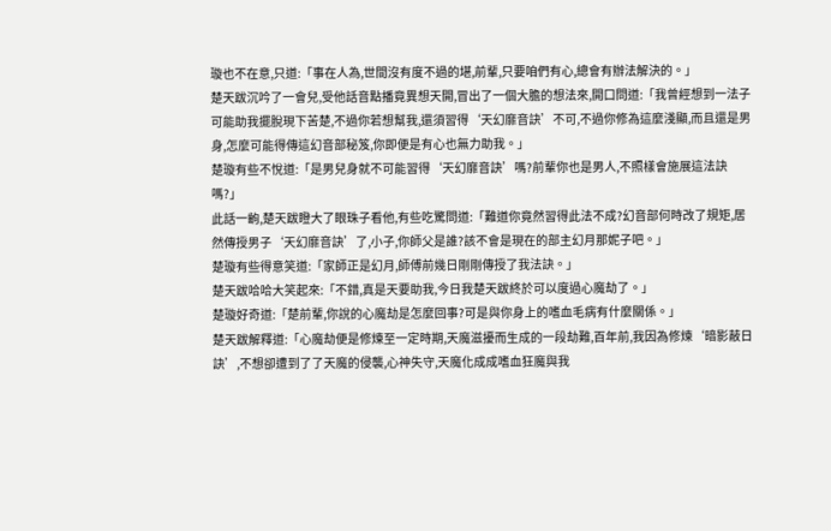璇也不在意,只道:「事在人為,世間沒有度不過的堪,前輩,只要咱們有心,總會有辦法解決的。」
楚天跋沉吟了一會兒,受他話音點播竟異想天開,冒出了一個大膽的想法來,開口問道:「我曾經想到一法子可能助我擺脫現下苦楚,不過你若想幫我,還須習得‘天幻靡音訣’不可,不過你修為這麼淺顯,而且還是男身,怎麼可能得傳這幻音部秘笈,你即便是有心也無力助我。」
楚璇有些不悅道:「是男兒身就不可能習得‘天幻靡音訣’嗎?前輩你也是男人,不照樣會施展這法訣嗎?」
此話一齣,楚天跋瞪大了眼珠子看他,有些吃驚問道:「難道你竟然習得此法不成?幻音部何時改了規矩,居然傳授男子‘天幻靡音訣’了,小子,你師父是誰?該不會是現在的部主幻月那妮子吧。」
楚璇有些得意笑道:「家師正是幻月,師傅前幾日剛剛傳授了我法訣。」
楚天跋哈哈大笑起來:「不錯,真是天要助我,今日我楚天跋終於可以度過心魔劫了。」
楚璇好奇道:「楚前輩,你說的心魔劫是怎麼回事?可是與你身上的嗜血毛病有什麼關係。」
楚天跋解釋道:「心魔劫便是修煉至一定時期,天魔滋擾而生成的一段劫難,百年前,我因為修煉‘暗影蔽日訣’,不想卻遭到了了天魔的侵襲,心神失守,天魔化成成嗜血狂魔與我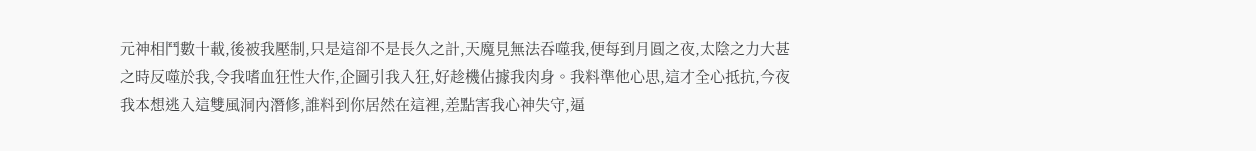元神相鬥數十載,後被我壓制,只是這卻不是長久之計,天魔見無法吞噬我,便每到月圓之夜,太陰之力大甚之時反噬於我,令我嗜血狂性大作,企圖引我入狂,好趁機佔據我肉身。我料準他心思,這才全心抵抗,今夜我本想逃入這雙風洞內潛修,誰料到你居然在這裡,差點害我心神失守,逼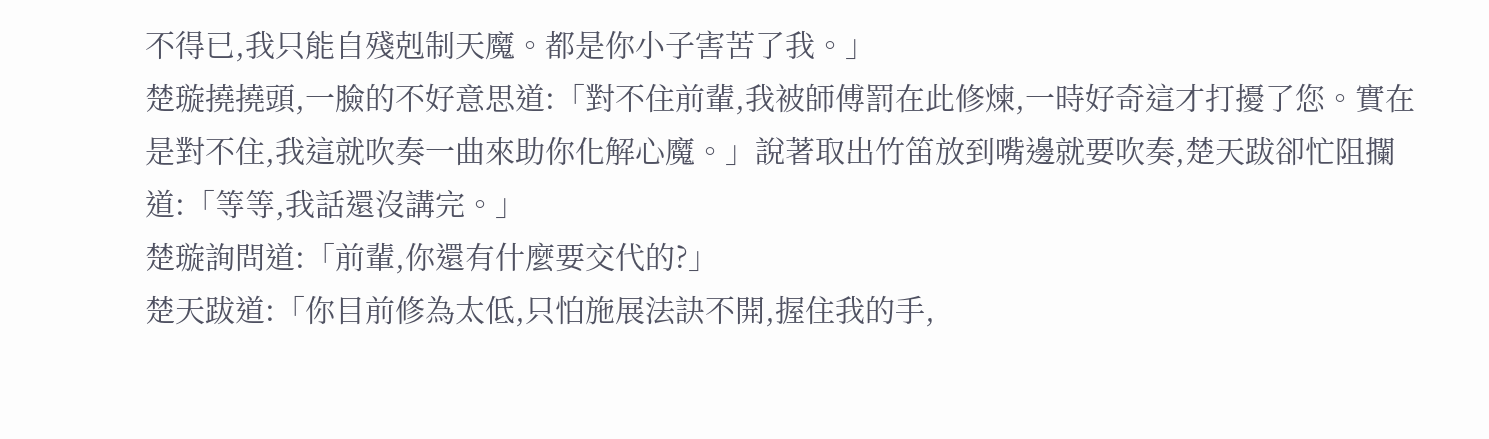不得已,我只能自殘剋制天魔。都是你小子害苦了我。」
楚璇撓撓頭,一臉的不好意思道:「對不住前輩,我被師傅罰在此修煉,一時好奇這才打擾了您。實在是對不住,我這就吹奏一曲來助你化解心魔。」說著取出竹笛放到嘴邊就要吹奏,楚天跋卻忙阻攔道:「等等,我話還沒講完。」
楚璇詢問道:「前輩,你還有什麼要交代的?」
楚天跋道:「你目前修為太低,只怕施展法訣不開,握住我的手,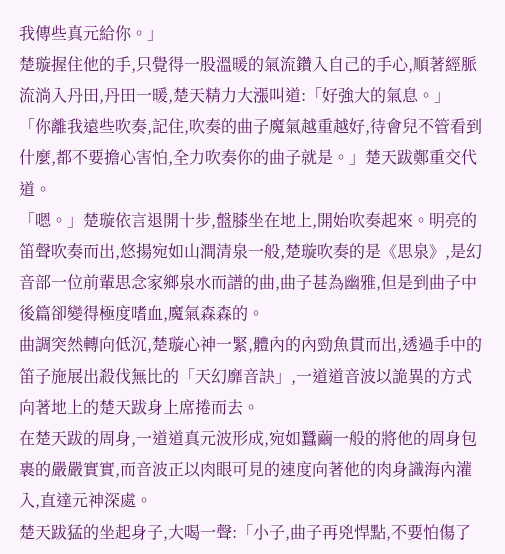我傳些真元給你。」
楚璇握住他的手,只覺得一股溫暖的氣流鑽入自己的手心,順著經脈流淌入丹田,丹田一暖,楚天精力大漲叫道:「好強大的氣息。」
「你離我遠些吹奏,記住,吹奏的曲子魔氣越重越好,待會兒不管看到什麼,都不要擔心害怕,全力吹奏你的曲子就是。」楚天跋鄭重交代道。
「嗯。」楚璇依言退開十步,盤膝坐在地上,開始吹奏起來。明亮的笛聲吹奏而出,悠揚宛如山澗清泉一般,楚璇吹奏的是《思泉》,是幻音部一位前輩思念家鄉泉水而譜的曲,曲子甚為幽雅,但是到曲子中後篇卻變得極度嗜血,魔氣森森的。
曲調突然轉向低沉,楚璇心神一緊,體內的內勁魚貫而出,透過手中的笛子施展出殺伐無比的「天幻靡音訣」,一道道音波以詭異的方式向著地上的楚天跋身上席捲而去。
在楚天跋的周身,一道道真元波形成,宛如蠶繭一般的將他的周身包裹的嚴嚴實實,而音波正以肉眼可見的速度向著他的肉身識海內灌入,直達元神深處。
楚天跋猛的坐起身子,大喝一聲:「小子,曲子再兇悍點,不要怕傷了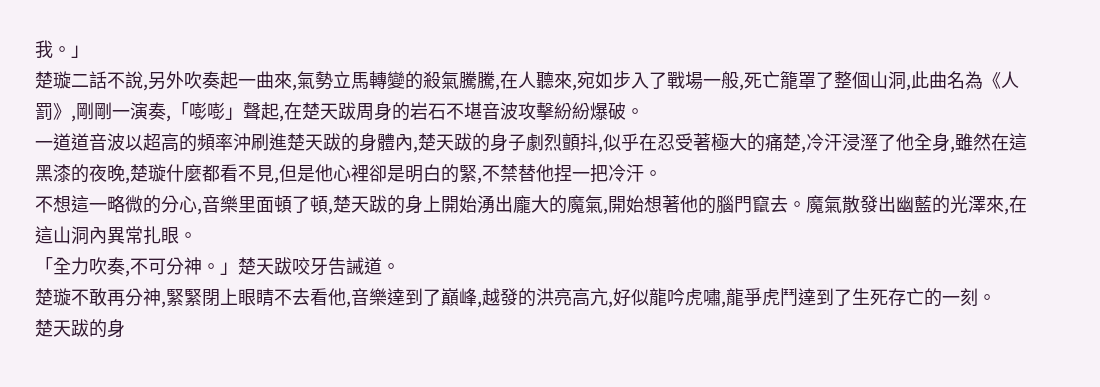我。」
楚璇二話不說,另外吹奏起一曲來,氣勢立馬轉變的殺氣騰騰,在人聽來,宛如步入了戰場一般,死亡籠罩了整個山洞,此曲名為《人罰》,剛剛一演奏,「嘭嘭」聲起,在楚天跋周身的岩石不堪音波攻擊紛紛爆破。
一道道音波以超高的頻率沖刷進楚天跋的身體內,楚天跋的身子劇烈顫抖,似乎在忍受著極大的痛楚,冷汗浸溼了他全身,雖然在這黑漆的夜晚,楚璇什麼都看不見,但是他心裡卻是明白的緊,不禁替他捏一把冷汗。
不想這一略微的分心,音樂里面頓了頓,楚天跋的身上開始湧出龐大的魔氣,開始想著他的腦門竄去。魔氣散發出幽藍的光澤來,在這山洞內異常扎眼。
「全力吹奏,不可分神。」楚天跋咬牙告誡道。
楚璇不敢再分神,緊緊閉上眼睛不去看他,音樂達到了巔峰,越發的洪亮高亢,好似龍吟虎嘯,龍爭虎鬥達到了生死存亡的一刻。
楚天跋的身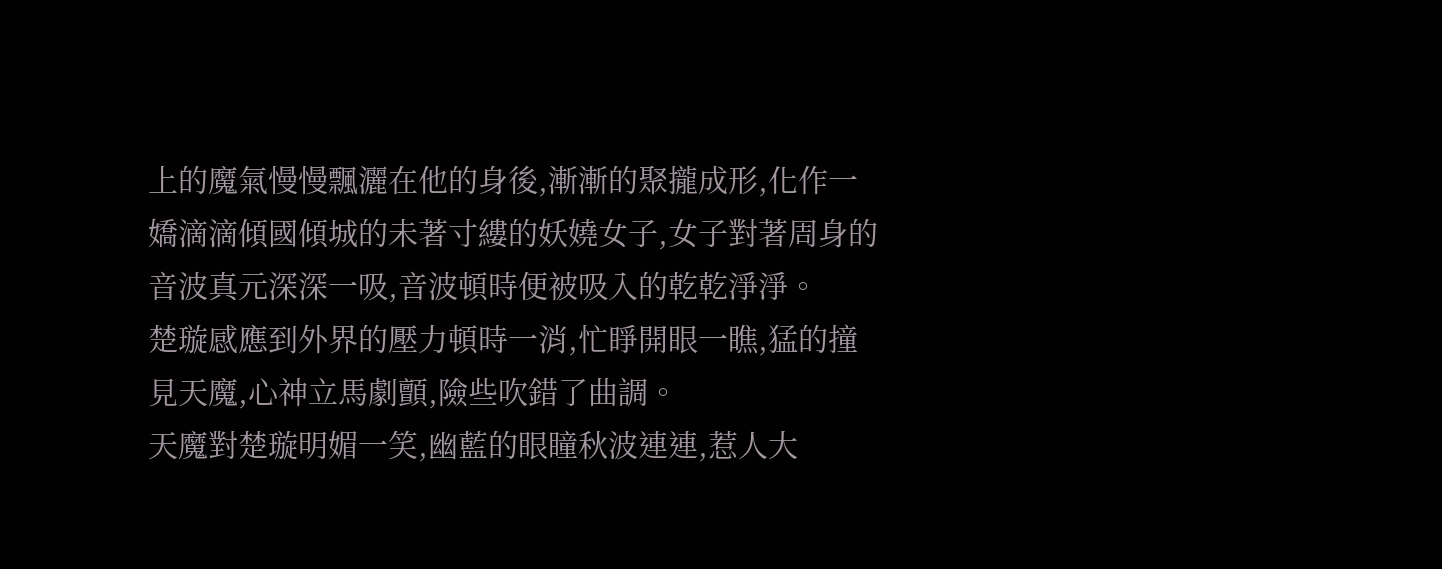上的魔氣慢慢飄灑在他的身後,漸漸的聚攏成形,化作一嬌滴滴傾國傾城的未著寸縷的妖嬈女子,女子對著周身的音波真元深深一吸,音波頓時便被吸入的乾乾淨淨。
楚璇感應到外界的壓力頓時一消,忙睜開眼一瞧,猛的撞見天魔,心神立馬劇顫,險些吹錯了曲調。
天魔對楚璇明媚一笑,幽藍的眼瞳秋波連連,惹人大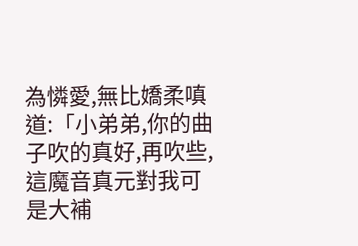為憐愛,無比嬌柔嗔道:「小弟弟,你的曲子吹的真好,再吹些,這魔音真元對我可是大補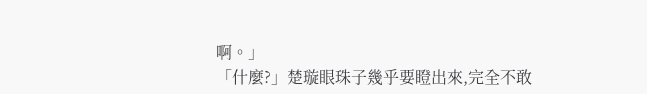啊。」
「什麼?」楚璇眼珠子幾乎要瞪出來,完全不敢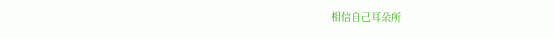相信自己耳朵所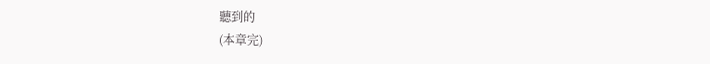聽到的
(本章完)